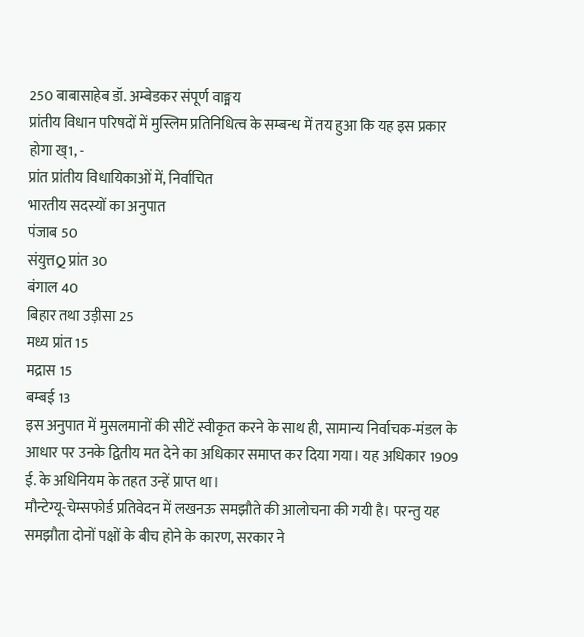250 बाबासाहेब डॉ. अम्बेडकर संपूर्ण वाङ्मय
प्रांतीय विधान परिषदों में मुस्लिम प्रतिनिधित्व के सम्बन्ध में तय हुआ कि यह इस प्रकार होगा ख्1, -
प्रांत प्रांतीय विधायिकाओं में, निर्वाचित
भारतीय सदस्यों का अनुपात
पंजाब 50
संयुत्तQ प्रांत 30
बंगाल 40
बिहार तथा उड़ीसा 25
मध्य प्रांत 15
मद्रास 15
बम्बई 13
इस अनुपात में मुसलमानों की सीटें स्वीकृत करने के साथ ही, सामान्य निर्वाचक-मंडल के आधार पर उनके द्वितीय मत देने का अधिकार समाप्त कर दिया गया। यह अधिकार 1909 ई. के अधिनियम के तहत उन्हें प्राप्त था।
मौन्टेग्यू-चेम्सफोर्ड प्रतिवेदन में लखनऊ समझौते की आलोचना की गयी है। परन्तु यह समझौता दोनों पक्षों के बीच होने के कारण, सरकार ने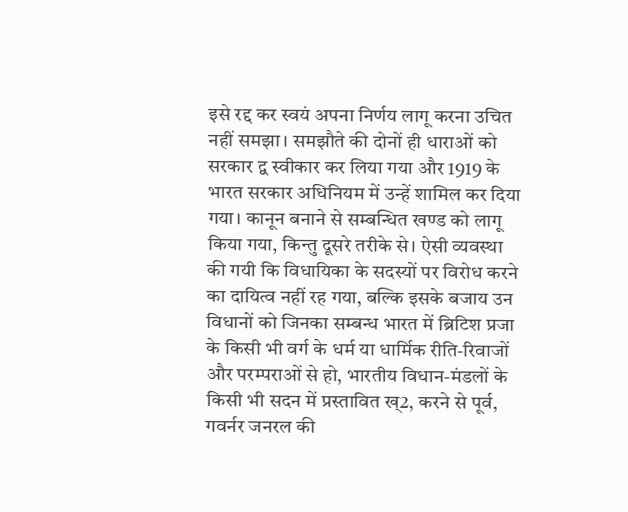इसे रद्द कर स्वयं अपना निर्णय लागू करना उचित नहीं समझा। समझौते की दोनों ही धाराओं को सरकार द्व स्वीकार कर लिया गया और 1919 के भारत सरकार अधिनियम में उन्हें शामिल कर दिया गया। कानून बनाने से सम्बन्धित खण्ड को लागू किया गया, किन्तु दूसरे तरीके से। ऐसी व्यवस्था की गयी कि विधायिका के सदस्यों पर विरोध करने का दायित्व नहीं रह गया, बल्कि इसके बजाय उन विधानों को जिनका सम्बन्ध भारत में ब्रिटिश प्रजा के किसी भी वर्ग के धर्म या धार्मिक रीति-रिवाजों और परम्पराओं से हो, भारतीय विधान-मंडलों के किसी भी सदन में प्रस्तावित ख्2, करने से पूर्व, गवर्नर जनरल की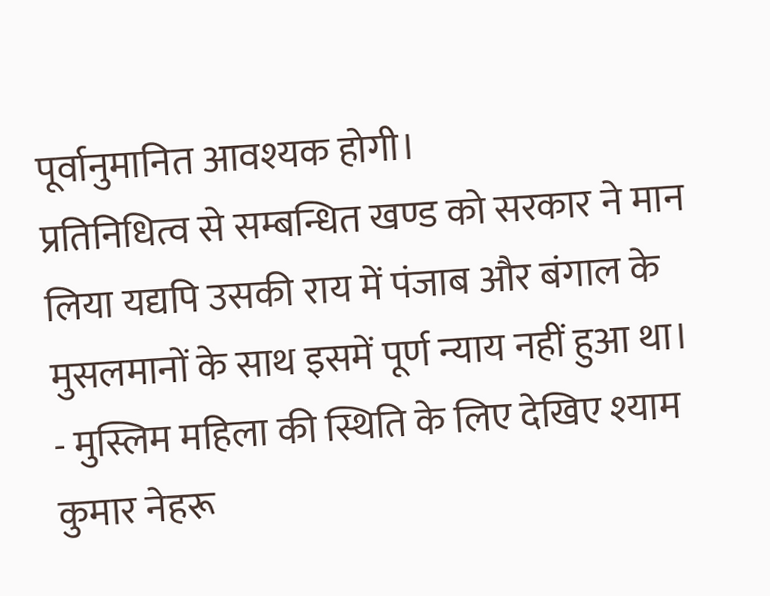पूर्वानुमानित आवश्यक होगी।
प्रतिनिधित्व से सम्बन्धित खण्ड को सरकार ने मान लिया यद्यपि उसकी राय में पंजाब और बंगाल के मुसलमानों के साथ इसमें पूर्ण न्याय नहीं हुआ था।
- मुस्लिम महिला की स्थिति के लिए देखिए श्याम कुमार नेहरू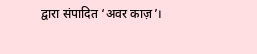द्वारा संपादित ‘अवर काज़’।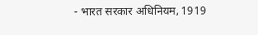- भारत सरकार अधिनियम, 1919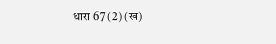धारा 67 (2) (ख)